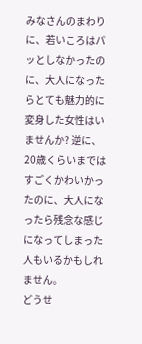みなさんのまわりに、若いころはパッとしなかったのに、大人になったらとても魅力的に変身した女性はいませんか? 逆に、20歳くらいまではすごくかわいかったのに、大人になったら残念な感じになってしまった人もいるかもしれません。
どうせ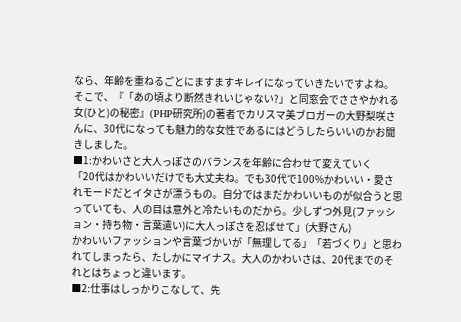なら、年齢を重ねるごとにますますキレイになっていきたいですよね。
そこで、『「あの頃より断然きれいじゃない?」と同窓会でささやかれる女(ひと)の秘密』(PHP研究所)の著者でカリスマ美ブロガーの大野梨咲さんに、30代になっても魅力的な女性であるにはどうしたらいいのかお聞きしました。
■1:かわいさと大人っぽさのバランスを年齢に合わせて変えていく
「20代はかわいいだけでも大丈夫ね。でも30代で100%かわいい・愛されモードだとイタさが漂うもの。自分ではまだかわいいものが似合うと思っていても、人の目は意外と冷たいものだから。少しずつ外見(ファッション・持ち物・言葉遣い)に大人っぽさを忍ばせて」(大野さん)
かわいいファッションや言葉づかいが「無理してる」「若づくり」と思われてしまったら、たしかにマイナス。大人のかわいさは、20代までのそれとはちょっと違います。
■2:仕事はしっかりこなして、先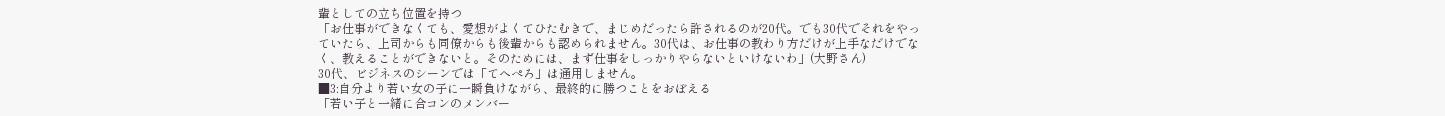輩としての立ち位置を持つ
「お仕事ができなくても、愛想がよくてひたむきで、まじめだったら許されるのが20代。でも30代でそれをやっていたら、上司からも同僚からも後輩からも認められません。30代は、お仕事の教わり方だけが上手なだけでなく、教えることができないと。そのためには、まず仕事をしっかりやらないといけないわ」(大野さん)
30代、ビジネスのシーンでは「てへぺろ」は通用しません。
■3:自分より若い女の子に一瞬負けながら、最終的に勝つことをおぼえる
「若い子と一緒に合コンのメンバー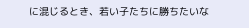に混じるとき、若い子たちに勝ちたいな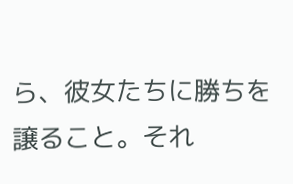ら、彼女たちに勝ちを譲ること。それ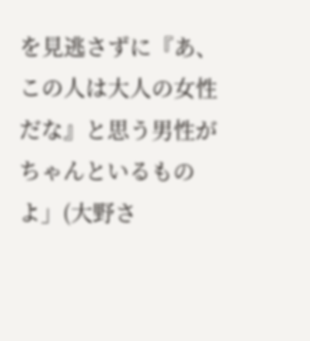を見逃さずに『あ、この人は大人の女性だな』と思う男性がちゃんといるものよ」(大野さ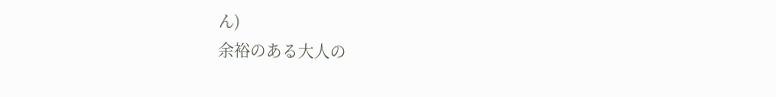ん)
余裕のある大人の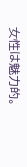女性は魅力的。